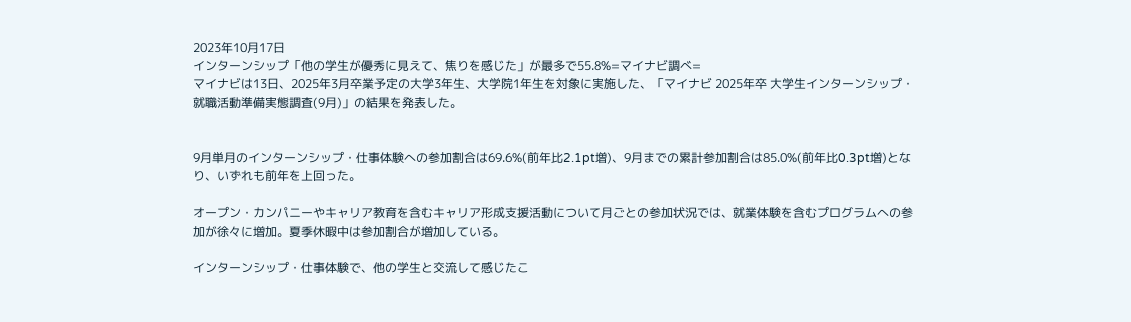2023年10月17日
インターンシップ「他の学生が優秀に見えて、焦りを感じた」が最多で55.8%=マイナビ調べ=
マイナビは13日、2025年3月卒業予定の大学3年生、大学院1年生を対象に実施した、「マイナビ 2025年卒 大学生インターンシップ・就職活動準備実態調査(9月)」の結果を発表した。


9月単月のインターンシップ・仕事体験への参加割合は69.6%(前年比2.1pt増)、9月までの累計参加割合は85.0%(前年比0.3pt増)となり、いずれも前年を上回った。

オープン・カンパニーやキャリア教育を含むキャリア形成支援活動について月ごとの参加状況では、就業体験を含むプログラムへの参加が徐々に増加。夏季休暇中は参加割合が増加している。

インターンシップ・仕事体験で、他の学生と交流して感じたこ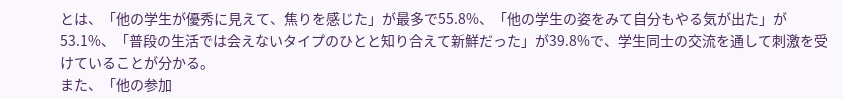とは、「他の学生が優秀に見えて、焦りを感じた」が最多で55.8%、「他の学生の姿をみて自分もやる気が出た」が53.1%、「普段の生活では会えないタイプのひとと知り合えて新鮮だった」が39.8%で、学生同士の交流を通して刺激を受けていることが分かる。
また、「他の参加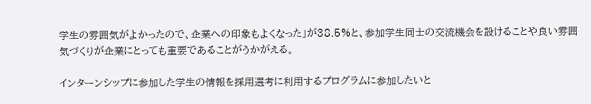学生の雰囲気がよかったので、企業への印象もよくなった」が38.5%と、参加学生同士の交流機会を設けることや良い雰囲気づくりが企業にとっても重要であることがうかがえる。

インターンシップに参加した学生の情報を採用選考に利用するプログラムに参加したいと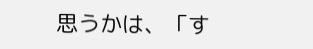思うかは、「す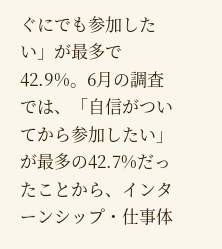ぐにでも参加したい」が最多で42.9%。6月の調査では、「自信がついてから参加したい」が最多の42.7%だったことから、インターンシップ・仕事体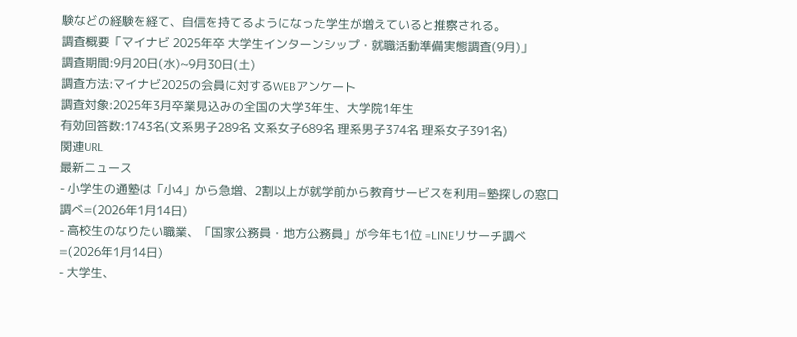験などの経験を経て、自信を持てるようになった学生が増えていると推察される。
調査概要「マイナビ 2025年卒 大学生インターンシップ・就職活動準備実態調査(9月)」
調査期間:9月20日(水)~9月30日(土)
調査方法:マイナビ2025の会員に対するWEBアンケート
調査対象:2025年3月卒業見込みの全国の大学3年生、大学院1年生
有効回答数:1743名(文系男子289名 文系女子689名 理系男子374名 理系女子391名)
関連URL
最新ニュース
- 小学生の通塾は「小4」から急増、2割以上が就学前から教育サービスを利用=塾探しの窓口調べ=(2026年1月14日)
- 高校生のなりたい職業、「国家公務員・地方公務員」が今年も1位 =LINEリサーチ調べ=(2026年1月14日)
- 大学生、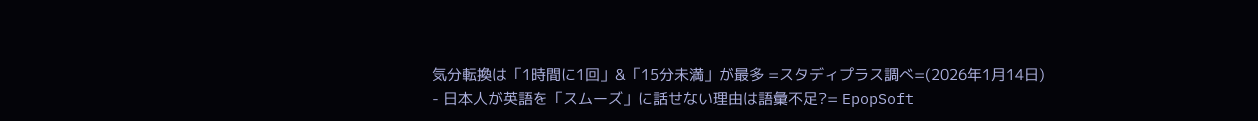気分転換は「1時間に1回」&「15分未満」が最多 =スタディプラス調べ=(2026年1月14日)
- 日本人が英語を「スムーズ」に話せない理由は語彙不足?= EpopSoft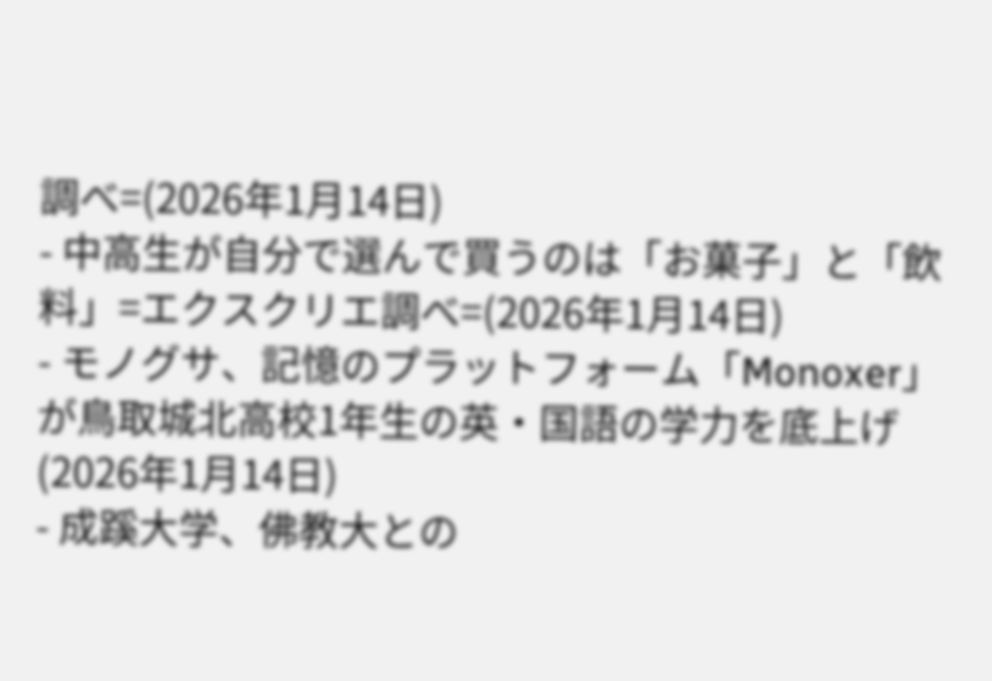調べ=(2026年1月14日)
- 中高生が自分で選んで買うのは「お菓子」と「飲料」=エクスクリエ調べ=(2026年1月14日)
- モノグサ、記憶のプラットフォーム「Monoxer」が鳥取城北高校1年生の英・国語の学力を底上げ(2026年1月14日)
- 成蹊大学、佛教大との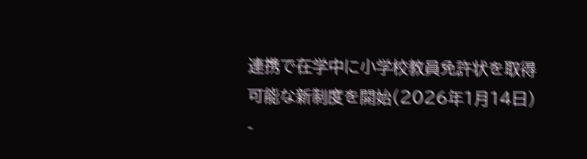連携で在学中に小学校教員免許状を取得可能な新制度を開始(2026年1月14日)
-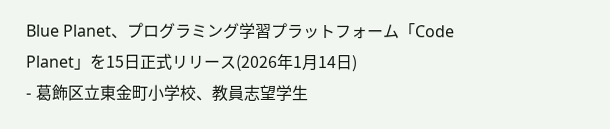Blue Planet、プログラミング学習プラットフォーム「Code Planet」を15日正式リリース(2026年1月14日)
- 葛飾区立東金町小学校、教員志望学生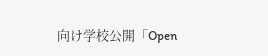向け学校公開「Open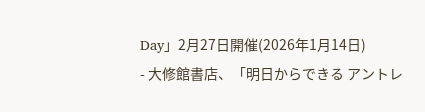Day」2月27日開催(2026年1月14日)
- 大修館書店、「明日からできる アントレ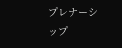プレナーシップ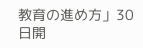教育の進め方」30日開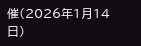催(2026年1月14日)